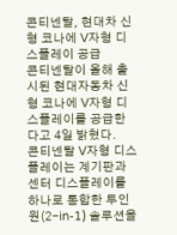콘티넨탈, 현대차 신형 코나에 V자형 디스플레이 공급
콘티넨탈이 올해 출시된 현대자동차 신형 코나에 V자형 디스플레이를 공급한다고 4일 밝혔다.
콘티넨탈 V자형 디스플레이는 계기판과 센터 디스플레이를 하나로 통합한 투인원(2-in-1) 솔루션을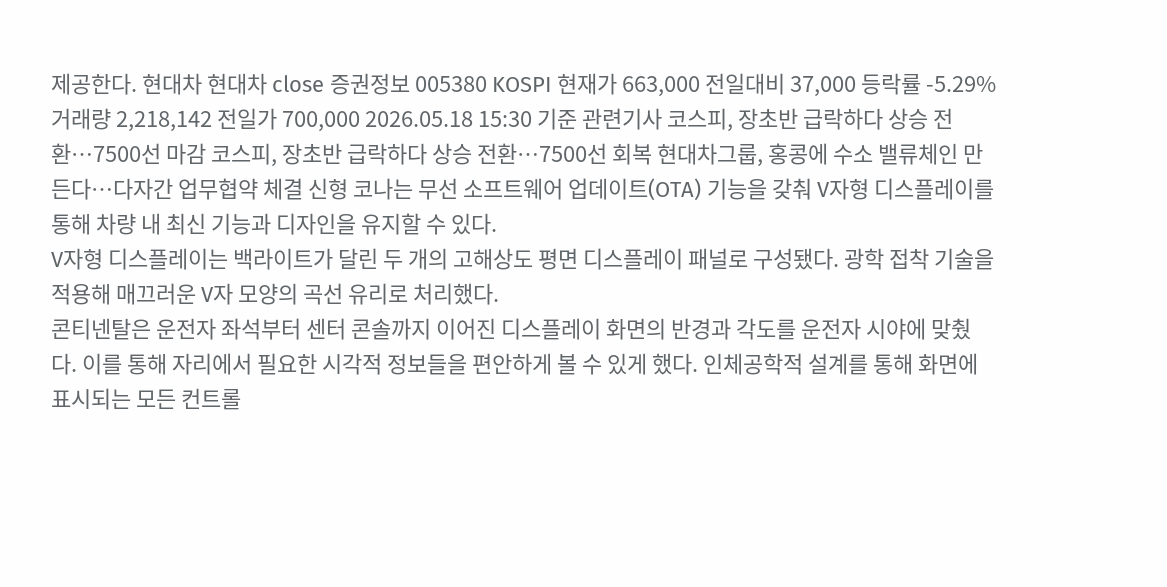제공한다. 현대차 현대차 close 증권정보 005380 KOSPI 현재가 663,000 전일대비 37,000 등락률 -5.29% 거래량 2,218,142 전일가 700,000 2026.05.18 15:30 기준 관련기사 코스피, 장초반 급락하다 상승 전환…7500선 마감 코스피, 장초반 급락하다 상승 전환…7500선 회복 현대차그룹, 홍콩에 수소 밸류체인 만든다…다자간 업무협약 체결 신형 코나는 무선 소프트웨어 업데이트(OTA) 기능을 갖춰 V자형 디스플레이를 통해 차량 내 최신 기능과 디자인을 유지할 수 있다.
V자형 디스플레이는 백라이트가 달린 두 개의 고해상도 평면 디스플레이 패널로 구성됐다. 광학 접착 기술을 적용해 매끄러운 V자 모양의 곡선 유리로 처리했다.
콘티넨탈은 운전자 좌석부터 센터 콘솔까지 이어진 디스플레이 화면의 반경과 각도를 운전자 시야에 맞췄다. 이를 통해 자리에서 필요한 시각적 정보들을 편안하게 볼 수 있게 했다. 인체공학적 설계를 통해 화면에 표시되는 모든 컨트롤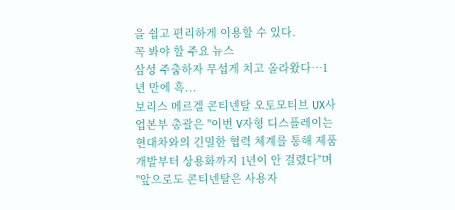을 쉽고 편리하게 이용할 수 있다.
꼭 봐야 할 주요 뉴스
삼성 주춤하자 무섭게 치고 올라왔다…1년 만에 흑...
보리스 메르겔 콘티넨탈 오토모티브 UX사업본부 총괄은 "이번 V자형 디스플레이는 현대차와의 긴밀한 협력 체계를 통해 제품 개발부터 상용화까지 1년이 안 걸렸다"며 "앞으로도 콘티넨탈은 사용자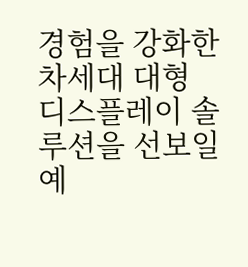경험을 강화한 차세대 대형 디스플레이 솔루션을 선보일 예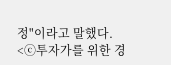정"이라고 말했다.
<ⓒ투자가를 위한 경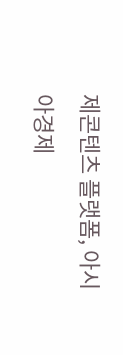제콘텐츠 플랫폼, 아시아경제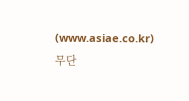(www.asiae.co.kr) 무단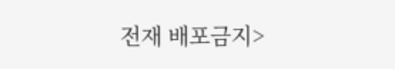전재 배포금지>